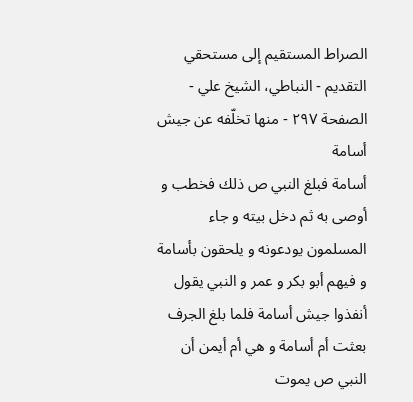الصراط المستقيم إلى مستحقي التقديم - النباطي، الشيخ علي - الصفحة ٢٩٧ - منها تخلّفه عن جيش أسامة
أسامة فبلغ النبي ص ذلك فخطب و أوصى به ثم دخل بيته و جاء المسلمون يودعونه و يلحقون بأسامة و فيهم أبو بكر و عمر و النبي يقول أنفذوا جيش أسامة فلما بلغ الجرف بعثت أم أسامة و هي أم أيمن أن النبي ص يموت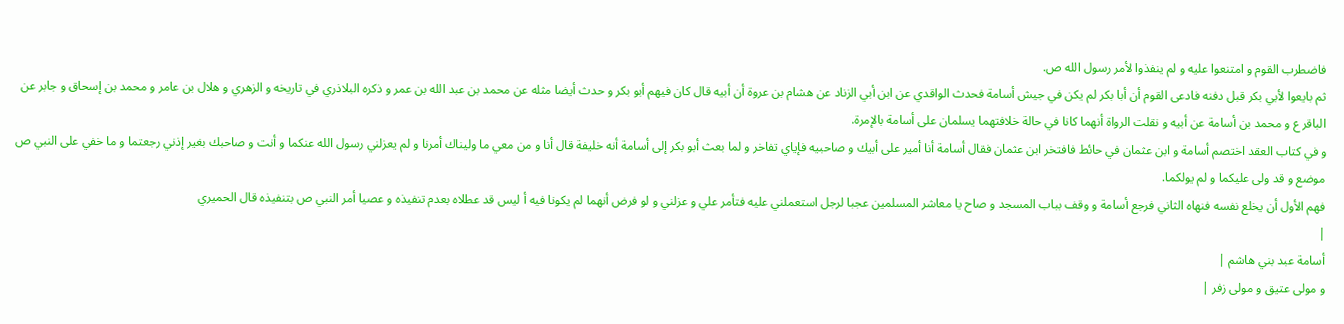فاضطرب القوم و امتنعوا عليه و لم ينفذوا لأمر رسول الله ص.
ثم بايعوا لأبي بكر قبل دفنه فادعى القوم أن أبا بكر لم يكن في جيش أسامة فحدث الواقدي عن ابن أبي الزناد عن هشام بن عروة أن أبيه قال كان فيهم أبو بكر و حدث أيضا مثله عن محمد بن عبد الله بن عمر و ذكره البلاذري في تاريخه و الزهري و هلال بن عامر و محمد بن إسحاق و جابر عن الباقر ع و محمد بن أسامة عن أبيه و نقلت الرواة أنهما كانا في حالة خلافتهما يسلمان على أسامة بالإمرة.
و في كتاب العقد اختصم أسامة و ابن عثمان في حائط فافتخر ابن عثمان فقال أسامة أنا أمير على أبيك و صاحبيه فإياي تفاخر و لما بعث أبو بكر إلى أسامة أنه خليفة قال أنا و من معي ما وليناك أمرنا و لم يعزلني رسول الله عنكما و أنت و صاحبك بغير إذني رجعتما و ما خفي على النبي ص موضع و قد ولى عليكما و لم يولكما.
فهم الأول أن يخلع نفسه فنهاه الثاني فرجع أسامة و وقف بباب المسجد و صاح يا معاشر المسلمين عجبا لرجل استعملني عليه فتأمر علي و عزلني و لو فرض أنهما لم يكونا فيه أ ليس قد عطلاه بعدم تنفيذه و عصيا أمر النبي ص بتنفيذه قال الحميري
|
أسامة عبد بني هاشم |
و مولى عتيق و مولى زفر |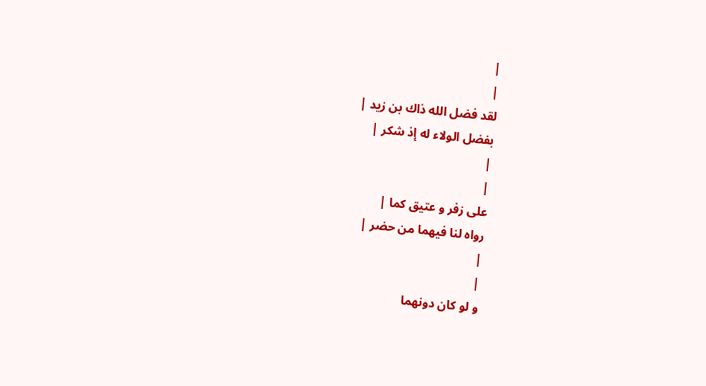|
|
لقد فضل الله ذاك بن زيد |
بفضل الولاء له إذ شكر |
|
|
على زفر و عتيق كما |
رواه لنا فيهما من حضر |
|
|
و لو كان دونهما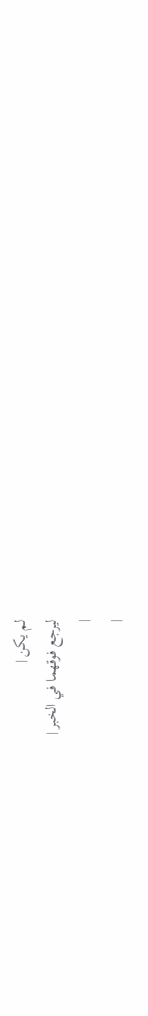لم يكن |
ليرجع فوقهما في الخبر |
|
|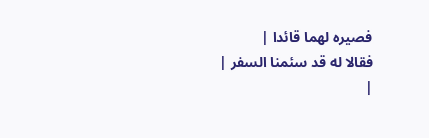فصيره لهما قائدا |
فقالا له قد سئمنا السفر |
|